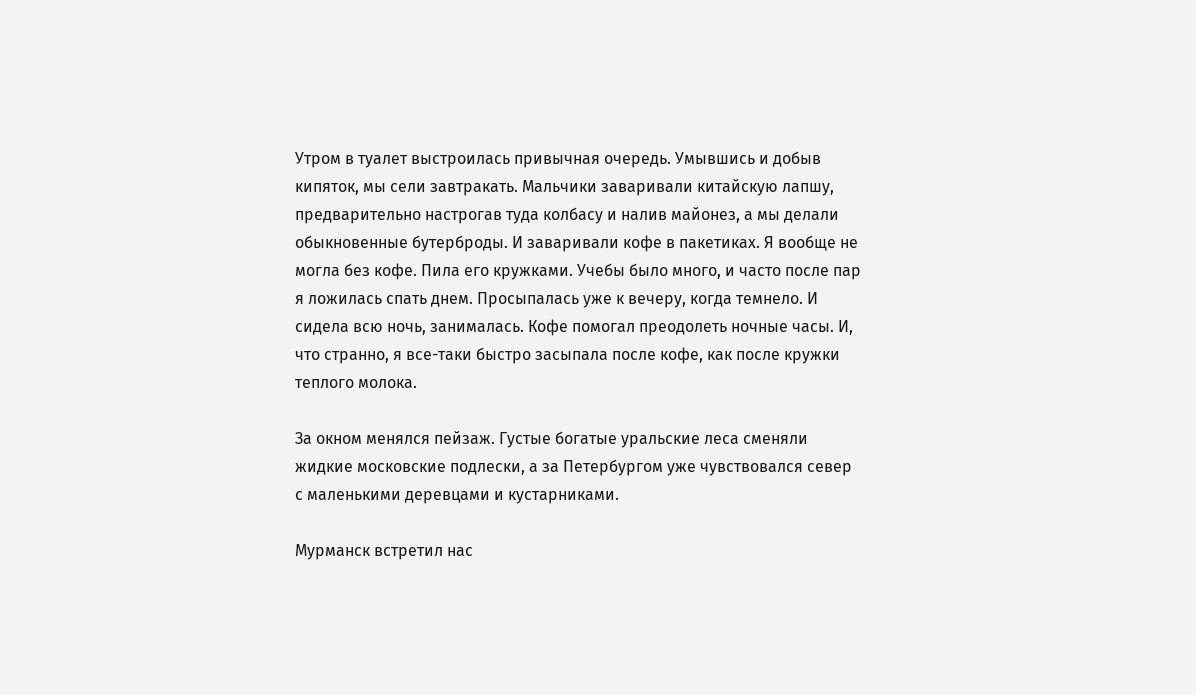Утром в туалет выстроилась привычная очередь. Умывшись и добыв кипяток, мы сели завтракать. Мальчики заваривали китайскую лапшу, предварительно настрогав туда колбасу и налив майонез, а мы делали обыкновенные бутерброды. И заваривали кофе в пакетиках. Я вообще не могла без кофе. Пила его кружками. Учебы было много, и часто после пар я ложилась спать днем. Просыпалась уже к вечеру, когда темнело. И сидела всю ночь, занималась. Кофе помогал преодолеть ночные часы. И, что странно, я все-таки быстро засыпала после кофе, как после кружки теплого молока.

За окном менялся пейзаж. Густые богатые уральские леса сменяли жидкие московские подлески, а за Петербургом уже чувствовался север с маленькими деревцами и кустарниками.

Мурманск встретил нас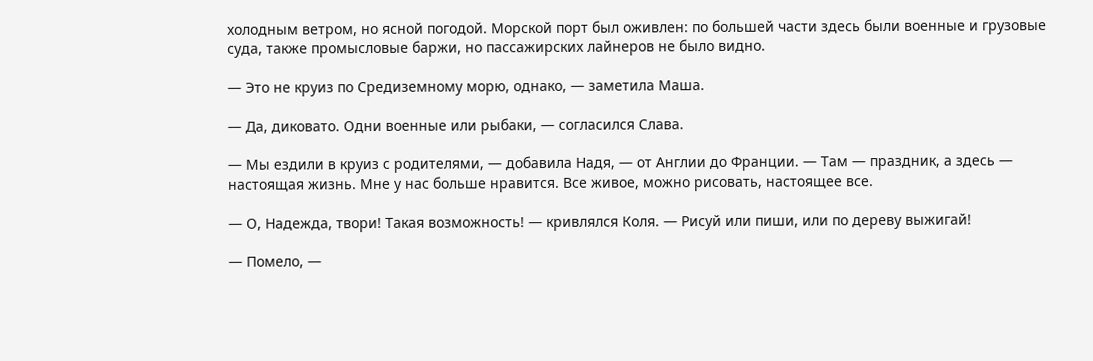холодным ветром, но ясной погодой. Морской порт был оживлен: по большей части здесь были военные и грузовые суда, также промысловые баржи, но пассажирских лайнеров не было видно.

— Это не круиз по Средиземному морю, однако, — заметила Маша.

— Да, диковато. Одни военные или рыбаки, — согласился Слава.

— Мы ездили в круиз с родителями, — добавила Надя, — от Англии до Франции. — Там — праздник, а здесь — настоящая жизнь. Мне у нас больше нравится. Все живое, можно рисовать, настоящее все.

— О, Надежда, твори! Такая возможность! — кривлялся Коля. — Рисуй или пиши, или по дереву выжигай!

— Помело, —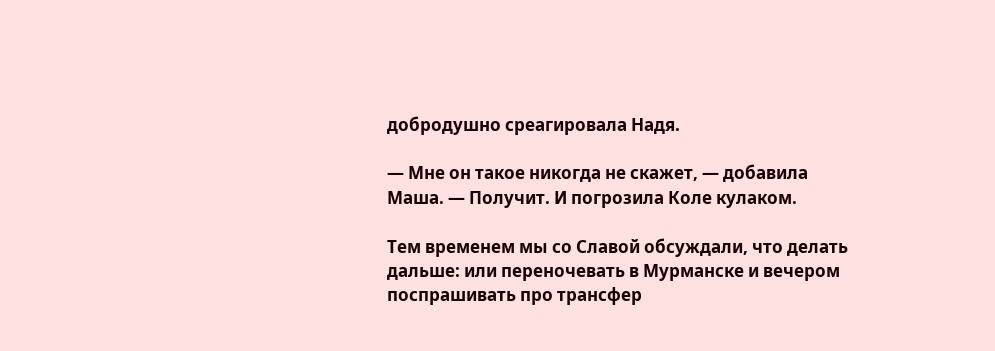добродушно среагировала Надя.

— Мне он такое никогда не скажет, — добавила Маша. — Получит. И погрозила Коле кулаком.

Тем временем мы со Славой обсуждали, что делать дальше: или переночевать в Мурманске и вечером поспрашивать про трансфер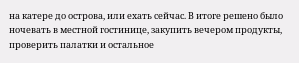на катере до острова, или ехать сейчас. В итоге решено было ночевать в местной гостинице, закупить вечером продукты, проверить палатки и остальное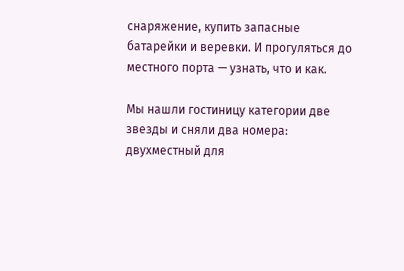снаряжение, купить запасные батарейки и веревки. И прогуляться до местного порта — узнать, что и как.

Мы нашли гостиницу категории две звезды и сняли два номера: двухместный для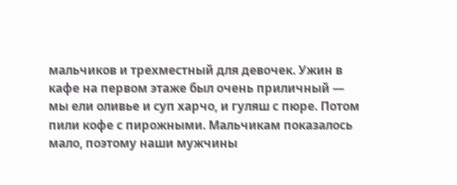мальчиков и трехместный для девочек. Ужин в кафе на первом этаже был очень приличный — мы ели оливье и суп харчо, и гуляш с пюре. Потом пили кофе с пирожными. Мальчикам показалось мало, поэтому наши мужчины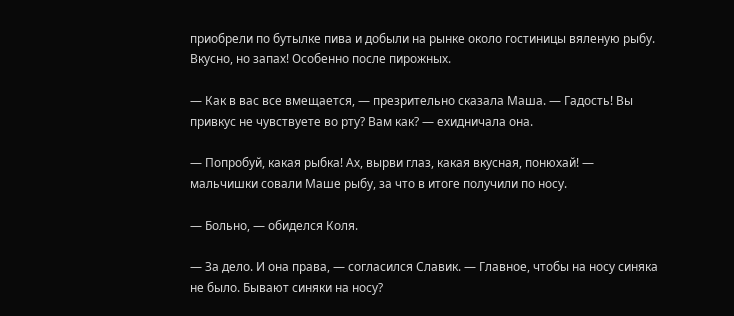приобрели по бутылке пива и добыли на рынке около гостиницы вяленую рыбу. Вкусно, но запах! Особенно после пирожных.

— Как в вас все вмещается, — презрительно сказала Маша. — Гадость! Вы привкус не чувствуете во рту? Вам как? — ехидничала она.

— Попробуй, какая рыбка! Ах, вырви глаз, какая вкусная, понюхай! — мальчишки совали Маше рыбу, за что в итоге получили по носу.

— Больно, — обиделся Коля.

— За дело. И она права, — согласился Славик. — Главное, чтобы на носу синяка не было. Бывают синяки на носу?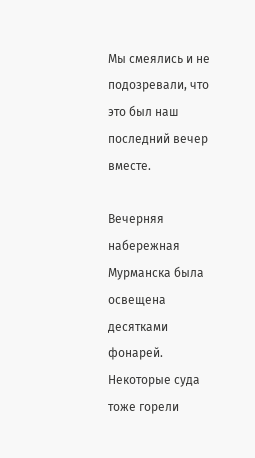Мы смеялись и не подозревали, что это был наш последний вечер вместе.

Вечерняя набережная Мурманска была освещена десятками фонарей. Некоторые суда тоже горели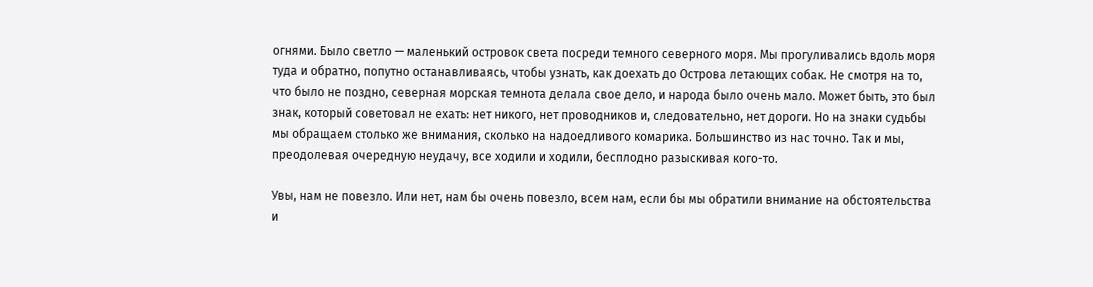огнями. Было светло — маленький островок света посреди темного северного моря. Мы прогуливались вдоль моря туда и обратно, попутно останавливаясь, чтобы узнать, как доехать до Острова летающих собак. Не смотря на то, что было не поздно, северная морская темнота делала свое дело, и народа было очень мало. Может быть, это был знак, который советовал не ехать: нет никого, нет проводников и, следовательно, нет дороги. Но на знаки судьбы мы обращаем столько же внимания, сколько на надоедливого комарика. Большинство из нас точно. Так и мы, преодолевая очередную неудачу, все ходили и ходили, бесплодно разыскивая кого-то.

Увы, нам не повезло. Или нет, нам бы очень повезло, всем нам, если бы мы обратили внимание на обстоятельства и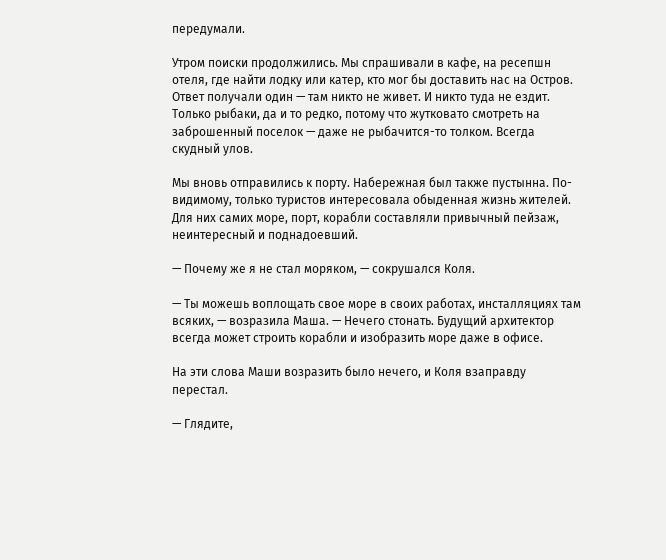передумали.

Утром поиски продолжились. Мы спрашивали в кафе, на ресепшн отеля, где найти лодку или катер, кто мог бы доставить нас на Остров. Ответ получали один — там никто не живет. И никто туда не ездит. Только рыбаки, да и то редко, потому что жутковато смотреть на заброшенный поселок — даже не рыбачится-то толком. Всегда скудный улов.

Мы вновь отправились к порту. Набережная был также пустынна. По-видимому, только туристов интересовала обыденная жизнь жителей. Для них самих море, порт, корабли составляли привычный пейзаж, неинтересный и поднадоевший.

— Почему же я не стал моряком, — сокрушался Коля.

— Ты можешь воплощать свое море в своих работах, инсталляциях там всяких, — возразила Маша. — Нечего стонать. Будущий архитектор всегда может строить корабли и изобразить море даже в офисе.

На эти слова Маши возразить было нечего, и Коля взаправду перестал.

— Глядите,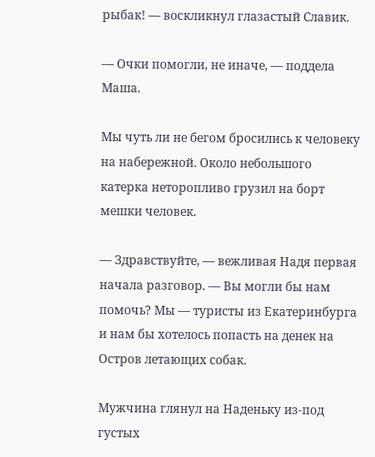рыбак! — воскликнул глазастый Славик.

— Очки помогли, не иначе, — поддела Маша.

Мы чуть ли не бегом бросились к человеку на набережной. Около небольшого катерка неторопливо грузил на борт мешки человек.

— Здравствуйте, — вежливая Надя первая начала разговор. — Вы могли бы нам помочь? Мы — туристы из Екатеринбурга и нам бы хотелось попасть на денек на Остров летающих собак.

Мужчина глянул на Наденьку из-под густых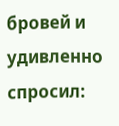бровей и удивленно спросил: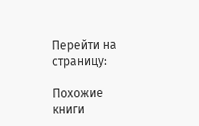Перейти на страницу:

Похожие книги